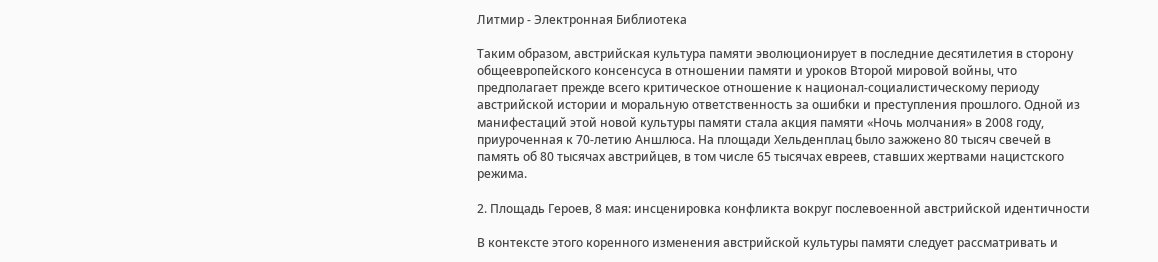Литмир - Электронная Библиотека

Таким образом, австрийская культура памяти эволюционирует в последние десятилетия в сторону общеевропейского консенсуса в отношении памяти и уроков Второй мировой войны, что предполагает прежде всего критическое отношение к национал-социалистическому периоду австрийской истории и моральную ответственность за ошибки и преступления прошлого. Одной из манифестаций этой новой культуры памяти стала акция памяти «Ночь молчания» в 2008 году, приуроченная к 70-летию Aншлюса. На площади Хельденплац было зажжено 80 тысяч свечей в память об 80 тысячах австрийцев, в том числе 65 тысячах евреев, ставших жертвами нацистского режима.

2. Площадь Героев, 8 мая: инсценировка конфликта вокруг послевоенной австрийской идентичности

В контексте этого коренного изменения австрийской культуры памяти следует рассматривать и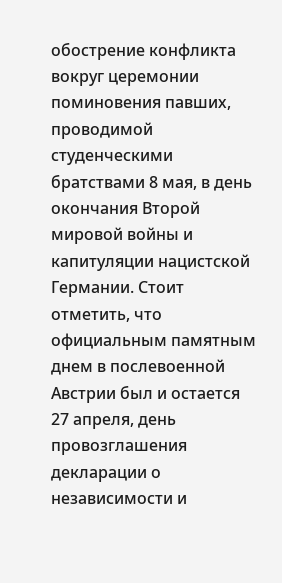обострение конфликта вокруг церемонии поминовения павших, проводимой студенческими братствами 8 мая, в день окончания Второй мировой войны и капитуляции нацистской Германии. Стоит отметить, что официальным памятным днем в послевоенной Австрии был и остается 27 апреля, день провозглашения декларации о независимости и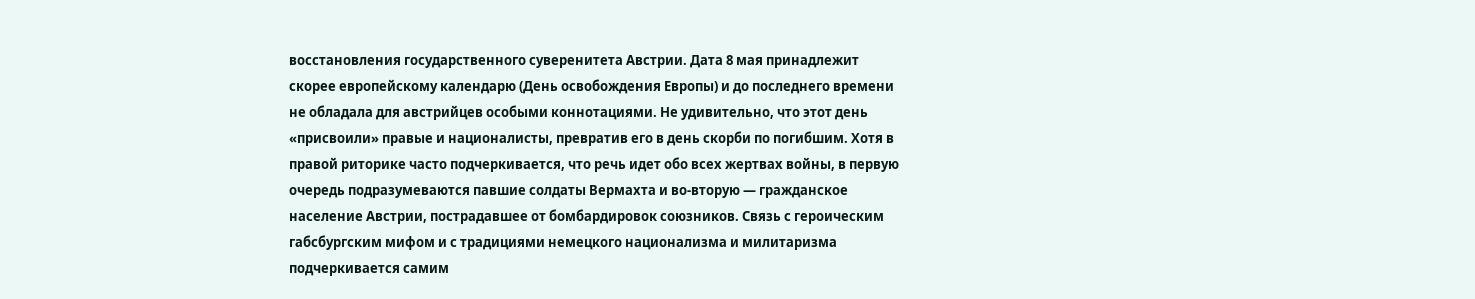восстановления государственного суверенитета Австрии. Дата 8 мая принадлежит скорее европейскому календарю (День освобождения Европы) и до последнего времени не обладала для австрийцев особыми коннотациями. Не удивительно, что этот день «присвоили» правые и националисты, превратив его в день скорби по погибшим. Хотя в правой риторике часто подчеркивается, что речь идет обо всех жертвах войны, в первую очередь подразумеваются павшие солдаты Вермахта и во-вторую — гражданское население Австрии, пострадавшее от бомбардировок союзников. Связь с героическим габсбургским мифом и с традициями немецкого национализма и милитаризма подчеркивается самим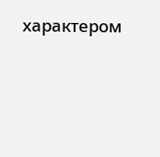характером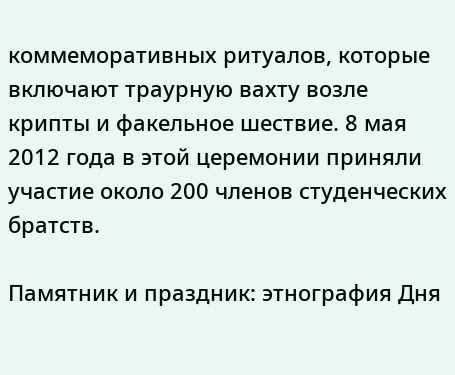коммеморативных ритуалов, которые включают траурную вахту возле крипты и факельное шествие. 8 мая 2012 года в этой церемонии приняли участие около 200 членов студенческих братств.

Памятник и праздник: этнография Дня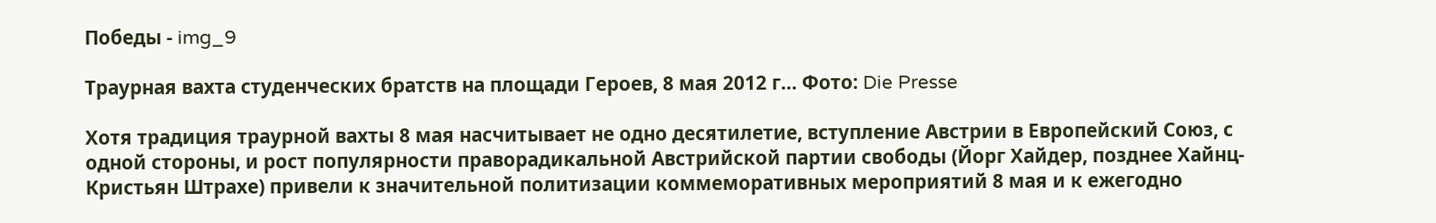Победы - img_9

Траурная вахта студенческих братств на площади Героев, 8 мая 2012 г… Фото: Die Presse

Хотя традиция траурной вахты 8 мая насчитывает не одно десятилетие, вступление Австрии в Европейский Союз, с одной стороны, и рост популярности праворадикальной Австрийской партии свободы (Йорг Хайдер, позднее Хайнц-Кристьян Штрахе) привели к значительной политизации коммеморативных мероприятий 8 мая и к ежегодно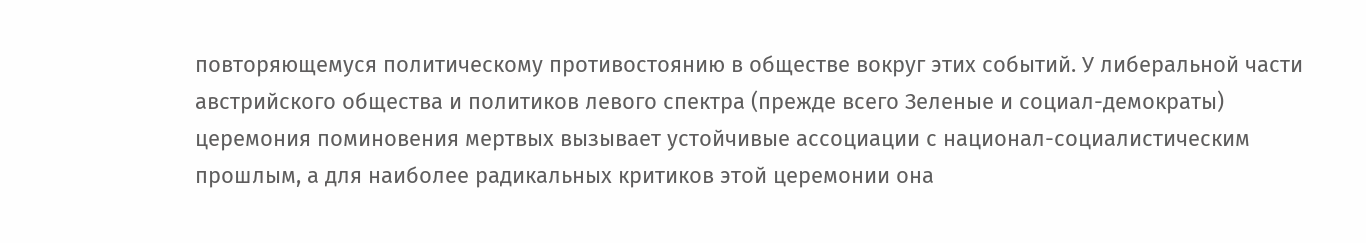повторяющемуся политическому противостоянию в обществе вокруг этих событий. У либеральной части австрийского общества и политиков левого спектра (прежде всего Зеленые и социал-демократы) церемония поминовения мертвых вызывает устойчивые ассоциации с национал-социалистическим прошлым, а для наиболее радикальных критиков этой церемонии она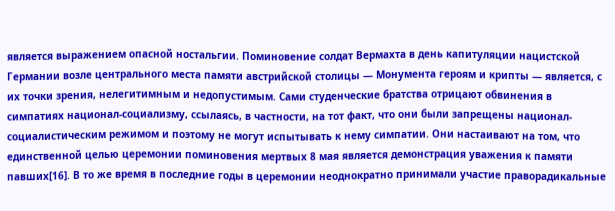является выражением опасной ностальгии. Поминовение солдат Вермахта в день капитуляции нацистской Германии возле центрального места памяти австрийской столицы — Монумента героям и крипты — является, с их точки зрения, нелегитимным и недопустимым. Сами студенческие братства отрицают обвинения в симпатиях национал-социализму, ссылаясь, в частности, на тот факт, что они были запрещены национал-социалистическим режимом и поэтому не могут испытывать к нему симпатии. Они настаивают на том, что единственной целью церемонии поминовения мертвых 8 мая является демонстрация уважения к памяти павших[16]. В то же время в последние годы в церемонии неоднократно принимали участие праворадикальные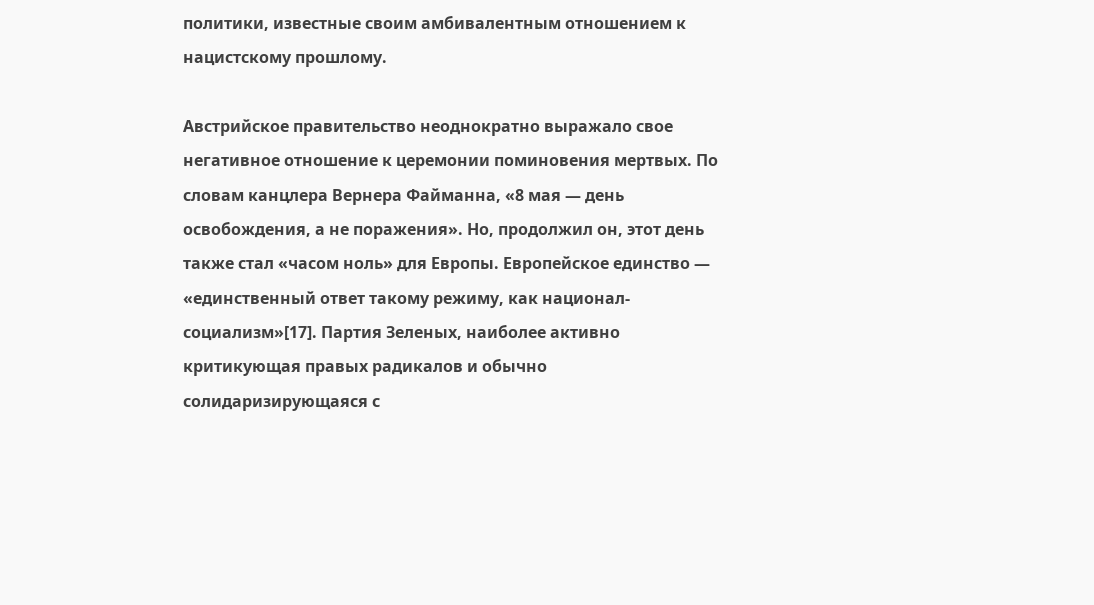политики, известные своим амбивалентным отношением к нацистскому прошлому.

Австрийское правительство неоднократно выражало свое негативное отношение к церемонии поминовения мертвых. По словам канцлера Вернера Файманна, «8 мая — день освобождения, а не поражения». Но, продолжил он, этот день также стал «часом ноль» для Европы. Европейское единство — «единственный ответ такому режиму, как национал-социализм»[17]. Партия Зеленых, наиболее активно критикующая правых радикалов и обычно солидаризирующаяся с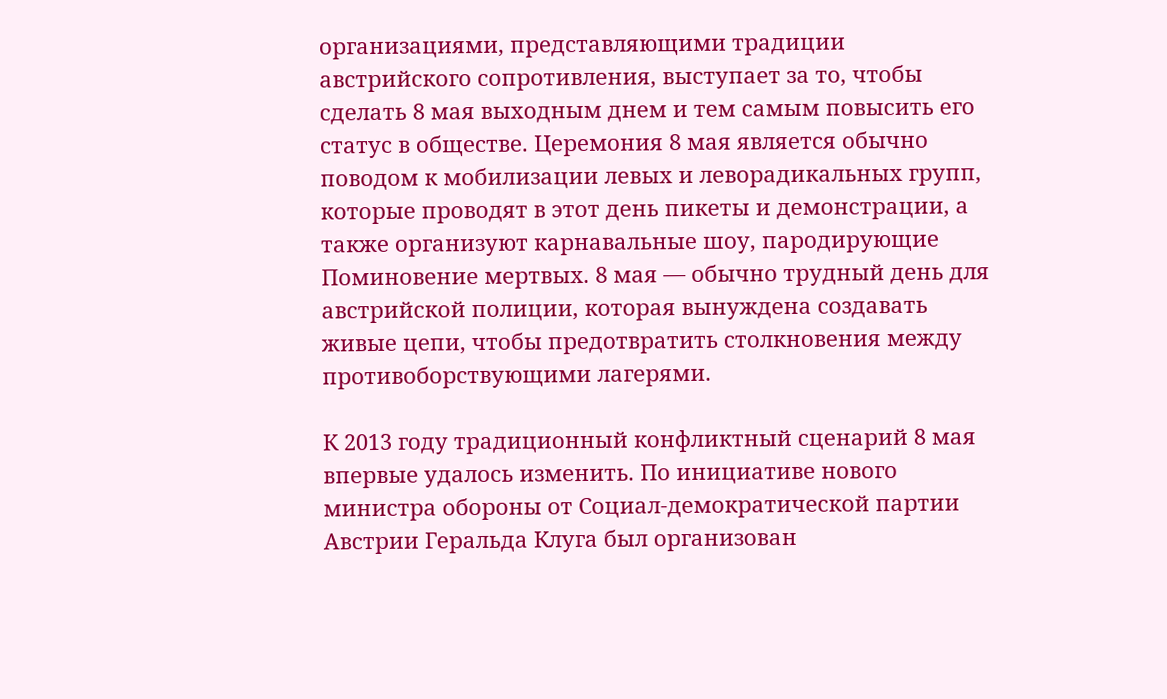организациями, представляющими традиции австрийского сопротивления, выступает за то, чтобы сделать 8 мая выходным днем и тем самым повысить его статус в обществе. Церемония 8 мая является обычно поводом к мобилизации левых и леворадикальных групп, которые проводят в этот день пикеты и демонстрации, а также организуют карнавальные шоу, пародирующие Поминовение мертвых. 8 мая — обычно трудный день для австрийской полиции, которая вынуждена создавать живые цепи, чтобы предотвратить столкновения между противоборствующими лагерями.

К 2013 году традиционный конфликтный сценарий 8 мая впервые удалось изменить. По инициативе нового министра обороны от Социал-демократической партии Австрии Геральда Клуга был организован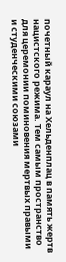почетный караул на Хельденплац в память жертв нацистского режима. Тем самым пространство для церемонии поминовения мертвых правыми и студенческими союзами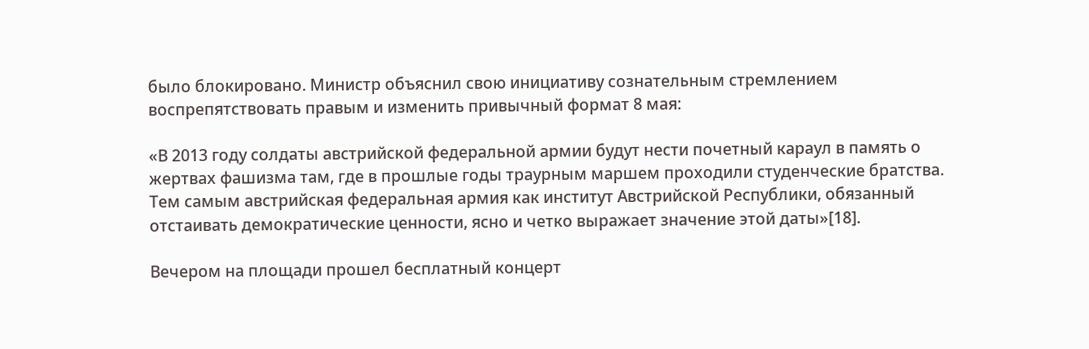было блокировано. Министр объяснил свою инициативу сознательным стремлением воспрепятствовать правым и изменить привычный формат 8 мая:

«В 2013 году солдаты австрийской федеральной армии будут нести почетный караул в память о жертвах фашизма там, где в прошлые годы траурным маршем проходили студенческие братства. Тем самым австрийская федеральная армия как институт Австрийской Республики, обязанный отстаивать демократические ценности, ясно и четко выражает значение этой даты»[18].

Вечером на площади прошел бесплатный концерт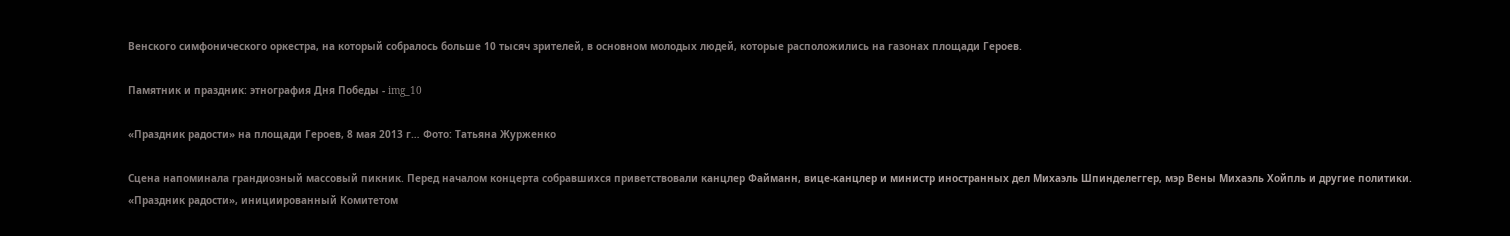Венского симфонического оркестра, на который собралось больше 10 тысяч зрителей, в основном молодых людей, которые расположились на газонах площади Героев.

Памятник и праздник: этнография Дня Победы - img_10

«Праздник радости» на площади Героев, 8 мая 2013 г… Фото: Татьяна Журженко

Сцена напоминала грандиозный массовый пикник. Перед началом концерта собравшихся приветствовали канцлер Файманн, вице-канцлер и министр иностранных дел Михаэль Шпинделеггер, мэр Вены Михаэль Хойпль и другие политики. «Праздник радости», инициированный Комитетом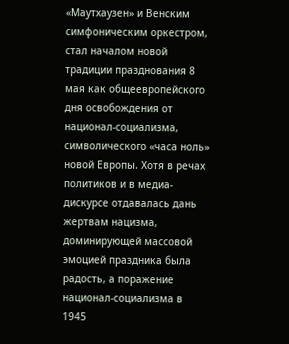«Маутхаузен» и Венским симфоническим оркестром, стал началом новой традиции празднования 8 мая как общеевропейского дня освобождения от национал-социализма, символического «часа ноль» новой Европы. Хотя в речах политиков и в медиа-дискурсе отдавалась дань жертвам нацизма, доминирующей массовой эмоцией праздника была радость, а поражение национал-социализма в 1945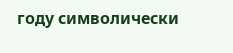году символически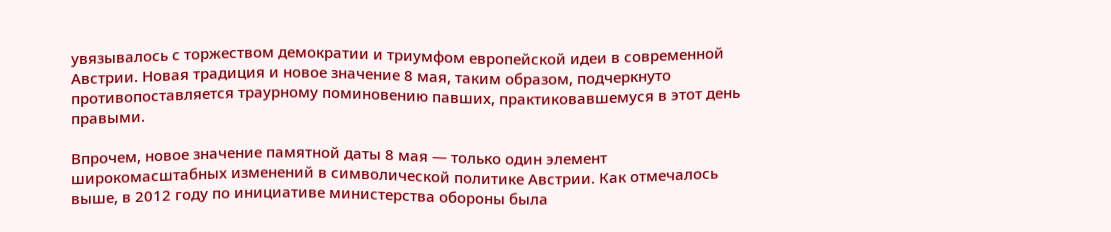увязывалось с торжеством демократии и триумфом европейской идеи в современной Австрии. Новая традиция и новое значение 8 мая, таким образом, подчеркнуто противопоставляется траурному поминовению павших, практиковавшемуся в этот день правыми.

Впрочем, новое значение памятной даты 8 мая — только один элемент широкомасштабных изменений в символической политике Австрии. Как отмечалось выше, в 2012 году по инициативе министерства обороны была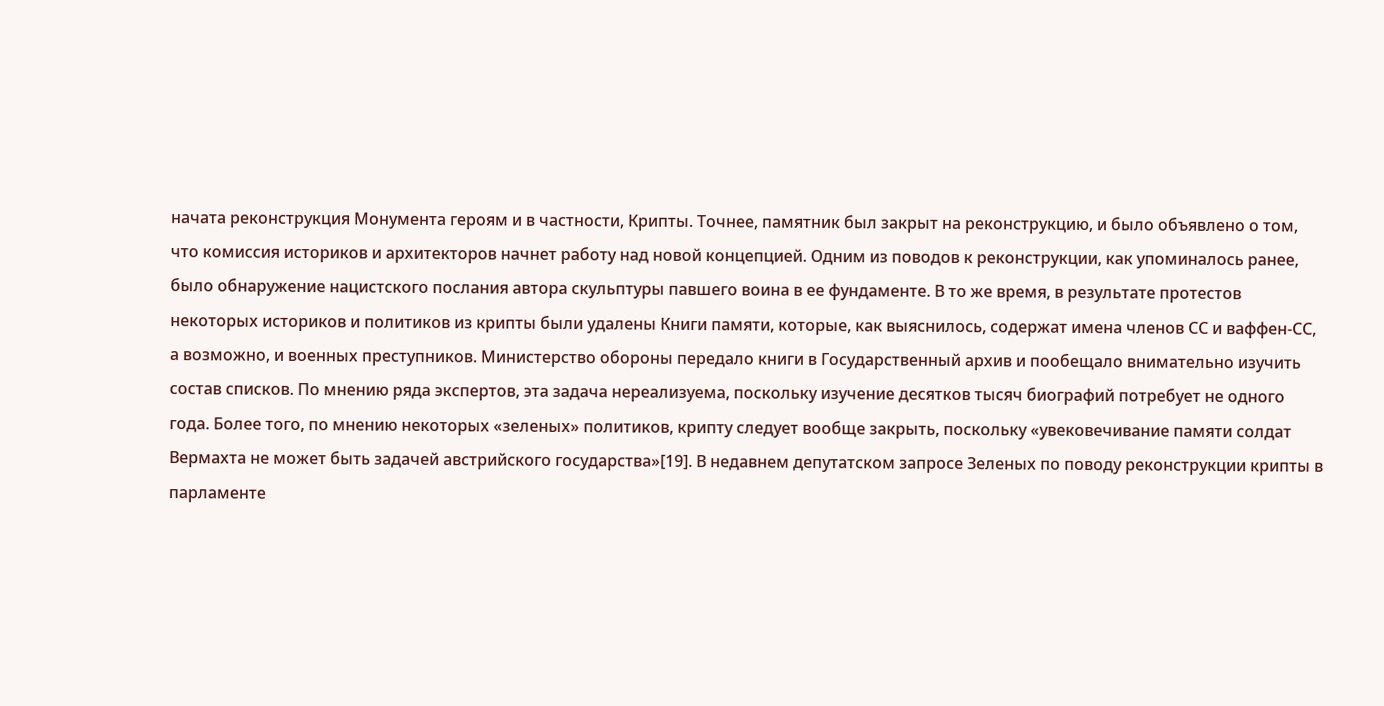начата реконструкция Монумента героям и в частности, Крипты. Точнее, памятник был закрыт на реконструкцию, и было объявлено о том, что комиссия историков и архитекторов начнет работу над новой концепцией. Одним из поводов к реконструкции, как упоминалось ранее, было обнаружение нацистского послания автора скульптуры павшего воина в ее фундаменте. В то же время, в результате протестов некоторых историков и политиков из крипты были удалены Книги памяти, которые, как выяснилось, содержат имена членов СС и ваффен-СС, а возможно, и военных преступников. Министерство обороны передало книги в Государственный архив и пообещало внимательно изучить состав списков. По мнению ряда экспертов, эта задача нереализуема, поскольку изучение десятков тысяч биографий потребует не одного года. Более того, по мнению некоторых «зеленых» политиков, крипту следует вообще закрыть, поскольку «увековечивание памяти солдат Вермахта не может быть задачей австрийского государства»[19]. В недавнем депутатском запросе Зеленых по поводу реконструкции крипты в парламенте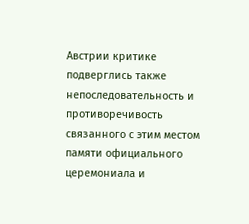Австрии критике подверглись также непоследовательность и противоречивость связанного с этим местом памяти официального церемониала и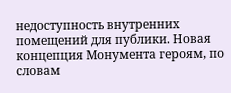недоступность внутренних помещений для публики. Новая концепция Монумента героям, по словам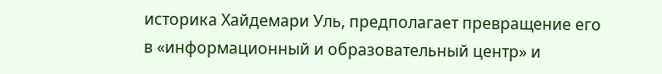историка Хайдемари Уль, предполагает превращение его в «информационный и образовательный центр» и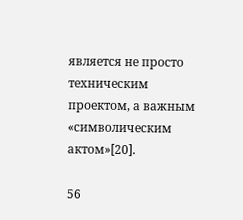является не просто техническим проектом, а важным «символическим актом»[20].

56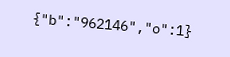{"b":"962146","o":1}